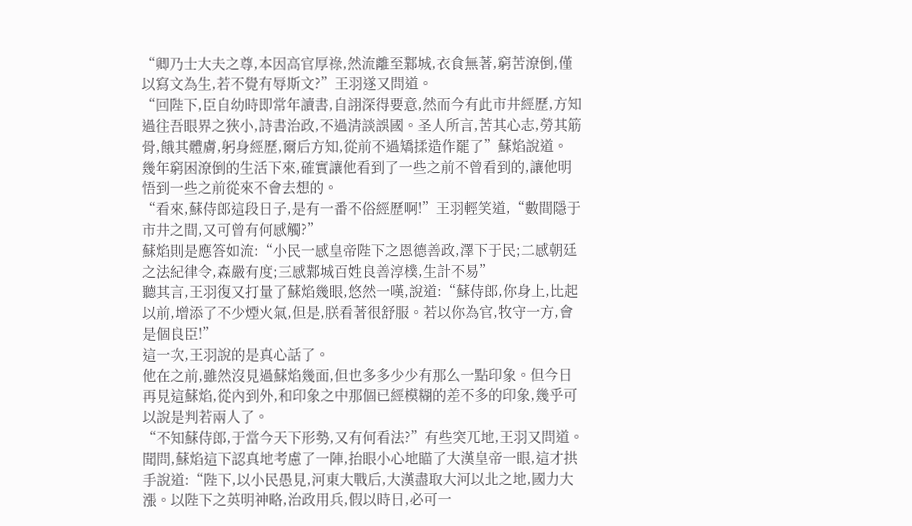“卿乃士大夫之尊,本因高官厚祿,然流離至鄴城,衣食無著,窮苦潦倒,僅以寫文為生,若不覺有辱斯文?”王羽遂又問道。
“回陛下,臣自幼時即常年讀書,自詡深得要意,然而今有此市井經歷,方知過往吾眼界之狹小,詩書治政,不過清談誤國。圣人所言,苦其心志,勞其筋骨,餓其體膚,躬身經歷,爾后方知,從前不過矯揉造作罷了”蘇焰說道。
幾年窮困潦倒的生活下來,確實讓他看到了一些之前不曾看到的,讓他明悟到一些之前從來不會去想的。
“看來,蘇侍郎這段日子,是有一番不俗經歷啊!”王羽輕笑道,“數間隱于市井之間,又可曾有何感觸?”
蘇焰則是應答如流:“小民一感皇帝陛下之恩德善政,澤下于民;二感朝廷之法紀律令,森嚴有度;三感鄴城百姓良善淳樸,生計不易”
聽其言,王羽復又打量了蘇焰幾眼,悠然一嘆,說道:“蘇侍郎,你身上,比起以前,增添了不少煙火氣,但是,朕看著很舒服。若以你為官,牧守一方,會是個良臣!”
這一次,王羽說的是真心話了。
他在之前,雖然沒見過蘇焰幾面,但也多多少少有那么一點印象。但今日再見這蘇焰,從內到外,和印象之中那個已經模糊的差不多的印象,幾乎可以說是判若兩人了。
“不知蘇侍郎,于當今天下形勢,又有何看法?”有些突兀地,王羽又問道。
聞問,蘇焰這下認真地考慮了一陣,抬眼小心地瞄了大漢皇帝一眼,這才拱手說道:“陛下,以小民愚見,河東大戰后,大漢盡取大河以北之地,國力大漲。以陛下之英明神略,治政用兵,假以時日,必可一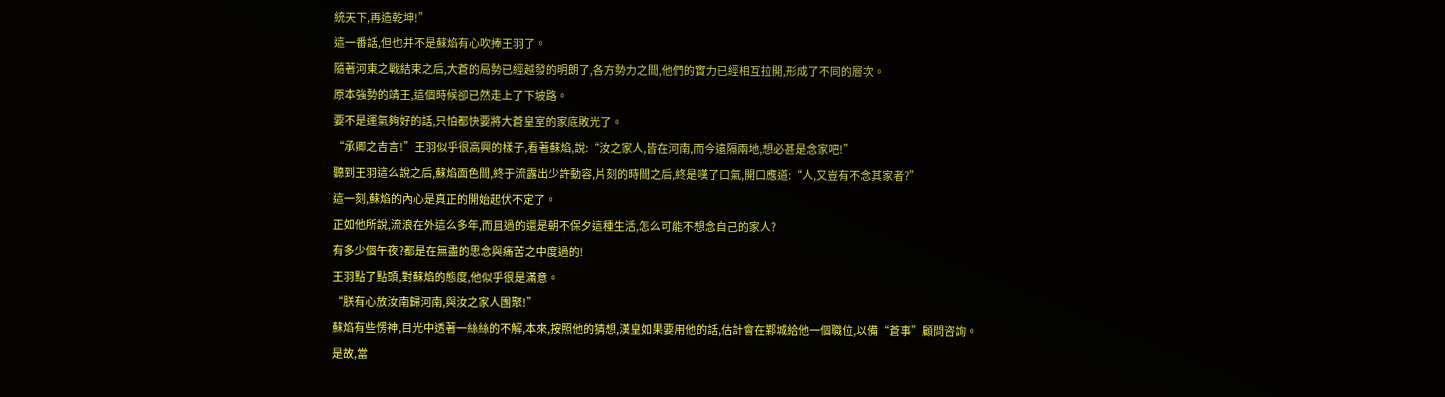統天下,再造乾坤!”
這一番話,但也并不是蘇焰有心吹捧王羽了。
隨著河東之戰結束之后,大蒼的局勢已經越發的明朗了,各方勢力之間,他們的實力已經相互拉開,形成了不同的層次。
原本強勢的靖王,這個時候卻已然走上了下坡路。
要不是運氣夠好的話,只怕都快要將大蒼皇室的家底敗光了。
“承卿之吉言!”王羽似乎很高興的樣子,看著蘇焰,說:“汝之家人,皆在河南,而今遠隔兩地,想必甚是念家吧!”
聽到王羽這么說之后,蘇焰面色間,終于流露出少許動容,片刻的時間之后,終是嘆了口氣,開口應道:“人,又豈有不念其家者?”
這一刻,蘇焰的內心是真正的開始起伏不定了。
正如他所說,流浪在外這么多年,而且過的還是朝不保夕這種生活,怎么可能不想念自己的家人?
有多少個午夜?都是在無盡的思念與痛苦之中度過的!
王羽點了點頭,對蘇焰的態度,他似乎很是滿意。
“朕有心放汝南歸河南,與汝之家人團聚!”
蘇焰有些愣神,目光中透著一絲絲的不解,本來,按照他的猜想,漢皇如果要用他的話,估計會在鄴城給他一個職位,以備“蒼事”顧問咨詢。
是故,當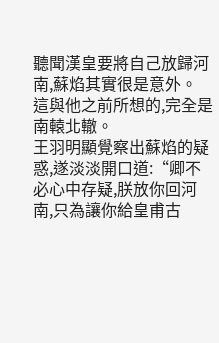聽聞漢皇要將自己放歸河南,蘇焰其實很是意外。
這與他之前所想的,完全是南轅北轍。
王羽明顯覺察出蘇焰的疑惑,遂淡淡開口道:“卿不必心中存疑,朕放你回河南,只為讓你給皇甫古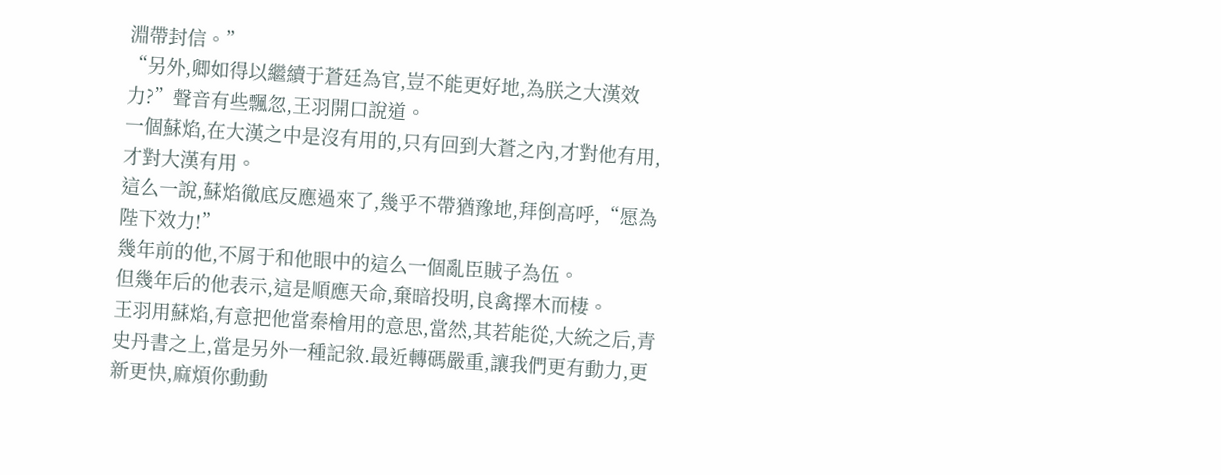淵帶封信。”
“另外,卿如得以繼續于蒼廷為官,豈不能更好地,為朕之大漢效力?”聲音有些飄忽,王羽開口說道。
一個蘇焰,在大漢之中是沒有用的,只有回到大蒼之內,才對他有用,才對大漢有用。
這么一說,蘇焰徹底反應過來了,幾乎不帶猶豫地,拜倒高呼,“愿為陛下效力!”
幾年前的他,不屑于和他眼中的這么一個亂臣賊子為伍。
但幾年后的他表示,這是順應天命,棄暗投明,良禽擇木而棲。
王羽用蘇焰,有意把他當秦檜用的意思,當然,其若能從,大統之后,青史丹書之上,當是另外一種記敘.最近轉碼嚴重,讓我們更有動力,更新更快,麻煩你動動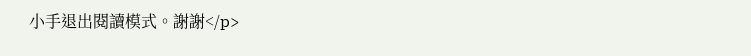小手退出閱讀模式。謝謝</p>